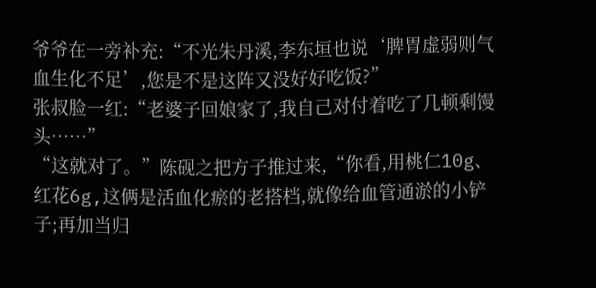爷爷在一旁补充:“不光朱丹溪,李东垣也说‘脾胃虚弱则气血生化不足’,您是不是这阵又没好好吃饭?”
张叔脸一红:“老婆子回娘家了,我自己对付着吃了几顿剩馒头……”
“这就对了。”陈砚之把方子推过来,“你看,用桃仁10g、红花6g,这俩是活血化瘀的老搭档,就像给血管通淤的小铲子;再加当归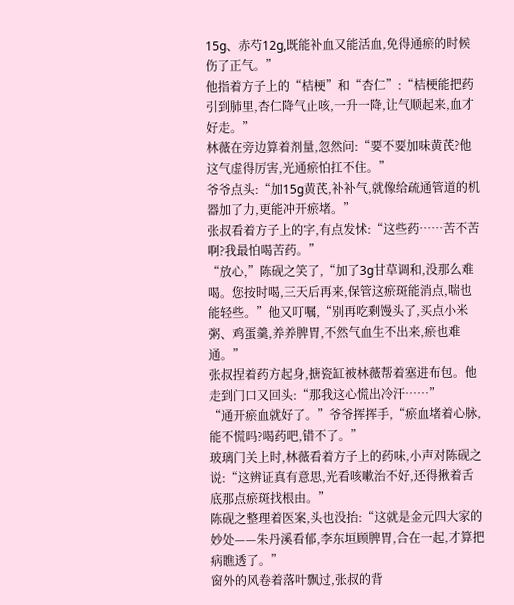15g、赤芍12g,既能补血又能活血,免得通瘀的时候伤了正气。”
他指着方子上的“桔梗”和“杏仁”:“桔梗能把药引到肺里,杏仁降气止咳,一升一降,让气顺起来,血才好走。”
林薇在旁边算着剂量,忽然问:“要不要加味黄芪?他这气虚得厉害,光通瘀怕扛不住。”
爷爷点头:“加15g黄芪,补补气,就像给疏通管道的机器加了力,更能冲开瘀堵。”
张叔看着方子上的字,有点发怵:“这些药……苦不苦啊?我最怕喝苦药。”
“放心,”陈砚之笑了,“加了3g甘草调和,没那么难喝。您按时喝,三天后再来,保管这瘀斑能消点,喘也能轻些。”他又叮嘱,“别再吃剩馒头了,买点小米粥、鸡蛋羹,养养脾胃,不然气血生不出来,瘀也难通。”
张叔捏着药方起身,搪瓷缸被林薇帮着塞进布包。他走到门口又回头:“那我这心慌出冷汗……”
“通开瘀血就好了。”爷爷挥挥手,“瘀血堵着心脉,能不慌吗?喝药吧,错不了。”
玻璃门关上时,林薇看着方子上的药味,小声对陈砚之说:“这辨证真有意思,光看咳嗽治不好,还得揪着舌底那点瘀斑找根由。”
陈砚之整理着医案,头也没抬:“这就是金元四大家的妙处——朱丹溪看郁,李东垣顾脾胃,合在一起,才算把病瞧透了。”
窗外的风卷着落叶飘过,张叔的背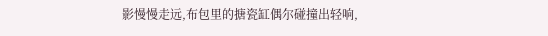影慢慢走远,布包里的搪瓷缸偶尔碰撞出轻响,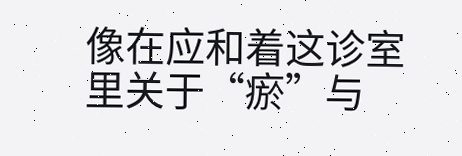像在应和着这诊室里关于“瘀”与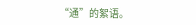“通”的絮语。